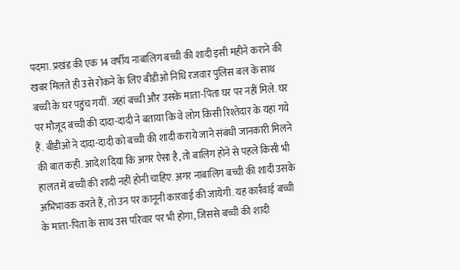पदमा. प्रखंड की एक 14 वर्षीय नाबालिग बच्ची की शादी इसी महीने कराने की खबर मिलते ही उसे रोकने के लिए बीडीओ निधि रजवार पुलिस बल के साथ बच्ची के घर पहुंच गयीं. जहां बच्ची और उसके माता-पिता घर पर नहीं मिले. घर पर मौजूद बच्ची की दादा-दादी ने बताया कि वे लोग किसी रिश्तेदार के यहां गये हैं. बीडीओ ने दादा-दादी को बच्ची की शादी कराये जाने संबंधी जानकारी मिलने की बात कही. आदेश दिया कि अगर ऐसा है, तो बालिग होने से पहले किसी भी हालत में बच्ची की शादी नहीं होनी चाहिए. अगर नाबालिग बच्ची की शादी उसके अभिभावक करते हैं, तो उन पर कानूनी कारवाई की जायेगी. यह कार्रवाई बच्ची के माता-पिता के साथ उस परिवार पर भी होगा, जिससे बच्ची की शादी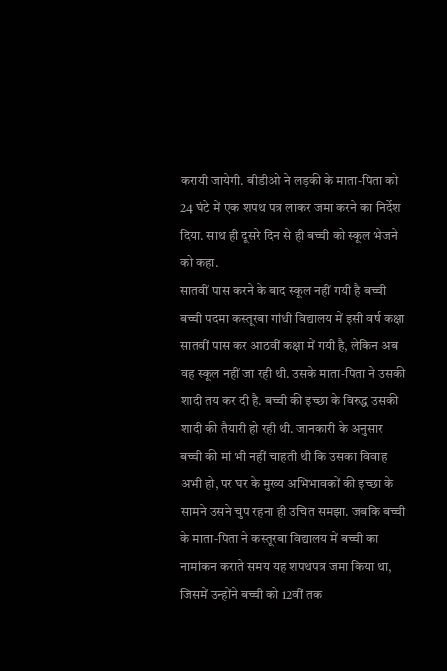करायी जायेगी. बीडीओ ने लड़की के माता-पिता को 24 घंटे में एक शपथ पत्र लाकर जमा करने का निर्देश दिया. साथ ही दूसरे दिन से ही बच्ची को स्कूल भेजने को कहा.
सातवीं पास करने के बाद स्कूल नहीं गयी है बच्ची
बच्ची पदमा कस्तूरबा गांधी विद्यालय में इसी वर्ष कक्षा सातवीं पास कर आठवीं कक्षा में गयी है, लेकिन अब वह स्कूल नहीं जा रही थी. उसके माता-पिता ने उसकी शादी तय कर दी है. बच्ची की इच्छा के विरुद्ध उसकी शादी की तैयारी हो रही थी. जानकारी के अनुसार बच्ची की मां भी नहीं चाहती थी कि उसका विवाह अभी हो, पर घर के मुख्य अभिभावकों की इच्छा के सामने उसने चुप रहना ही उचित समझा. जबकि बच्ची के माता-पिता ने कस्तूरबा विद्यालय में बच्ची का नामांकन कराते समय यह शपथपत्र जमा किया था, जिसमें उन्होंने बच्ची को 12वीं तक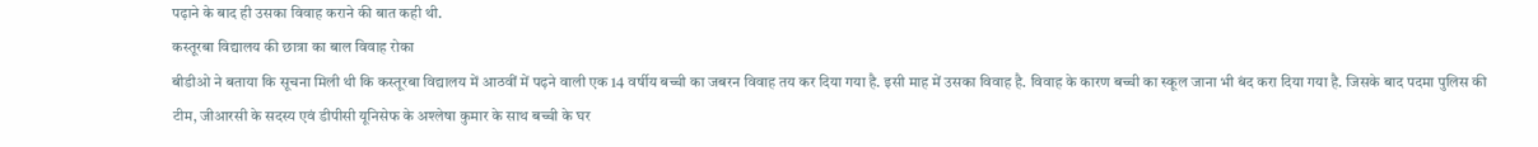पढ़ाने के बाद ही उसका विवाह कराने की बात कही थी.
कस्तूरबा विद्यालय की छात्रा का बाल विवाह रोका
बीडीओ ने बताया कि सूचना मिली थी कि कस्तूरबा विद्यालय में आठवीं में पढ़ने वाली एक 14 वर्षीय बच्ची का जबरन विवाह तय कर दिया गया है. इसी माह में उसका विवाह है. विवाह के कारण बच्ची का स्कूल जाना भी बंद करा दिया गया है. जिसके बाद पदमा पुलिस की टीम, जीआरसी के सदस्य एवं डीपीसी यूनिसेफ के अश्लेषा कुमार के साथ बच्ची के घर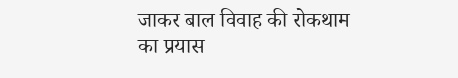जाकर बाल विवाह की रोकथाम का प्रयास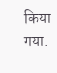किया गया.